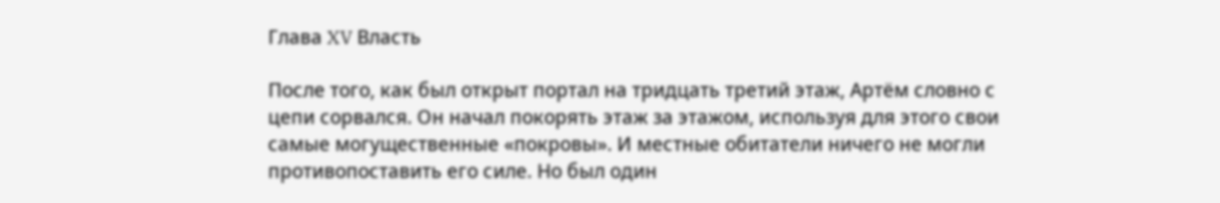Глава XV Власть

После того, как был открыт портал на тридцать третий этаж, Артём словно с цепи сорвался. Он начал покорять этаж за этажом, используя для этого свои самые могущественные «покровы». И местные обитатели ничего не могли противопоставить его силе. Но был один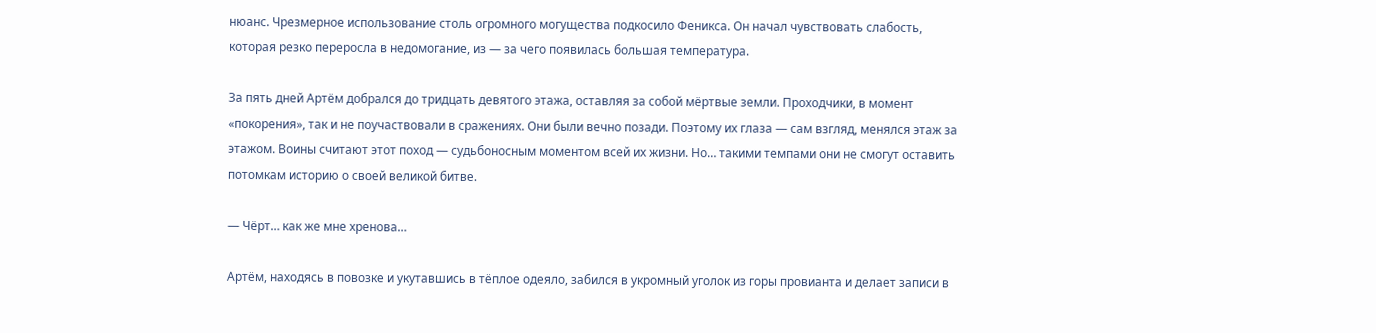нюанс. Чрезмерное использование столь огромного могущества подкосило Феникса. Он начал чувствовать слабость, которая резко переросла в недомогание, из — за чего появилась большая температура.

За пять дней Артём добрался до тридцать девятого этажа, оставляя за собой мёртвые земли. Проходчики, в момент «покорения», так и не поучаствовали в сражениях. Они были вечно позади. Поэтому их глаза — сам взгляд, менялся этаж за этажом. Воины считают этот поход — судьбоносным моментом всей их жизни. Но… такими темпами они не смогут оставить потомкам историю о своей великой битве.

— Чёрт… как же мне хренова…

Артём, находясь в повозке и укутавшись в тёплое одеяло, забился в укромный уголок из горы провианта и делает записи в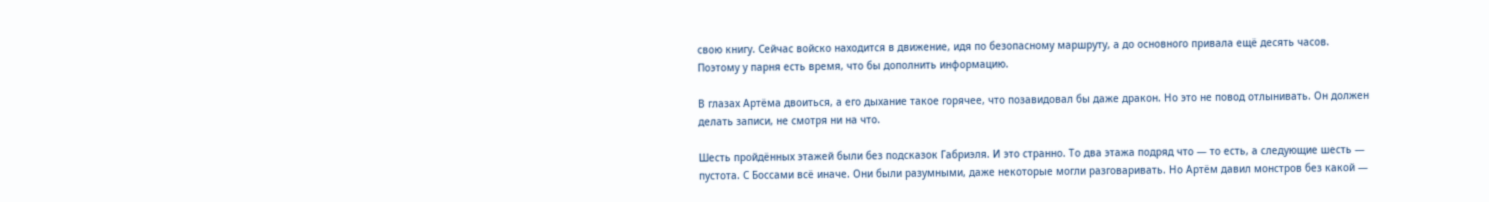свою книгу. Сейчас войско находится в движение, идя по безопасному маршруту, а до основного привала ещё десять часов. Поэтому у парня есть время, что бы дополнить информацию.

В глазах Артёма двоиться, а его дыхание такое горячее, что позавидовал бы даже дракон. Но это не повод отлынивать. Он должен делать записи, не смотря ни на что.

Шесть пройдённых этажей были без подсказок Габриэля. И это странно. То два этажа подряд что — то есть, а следующие шесть — пустота. С Боссами всё иначе. Они были разумными, даже некоторые могли разговаривать. Но Артём давил монстров без какой —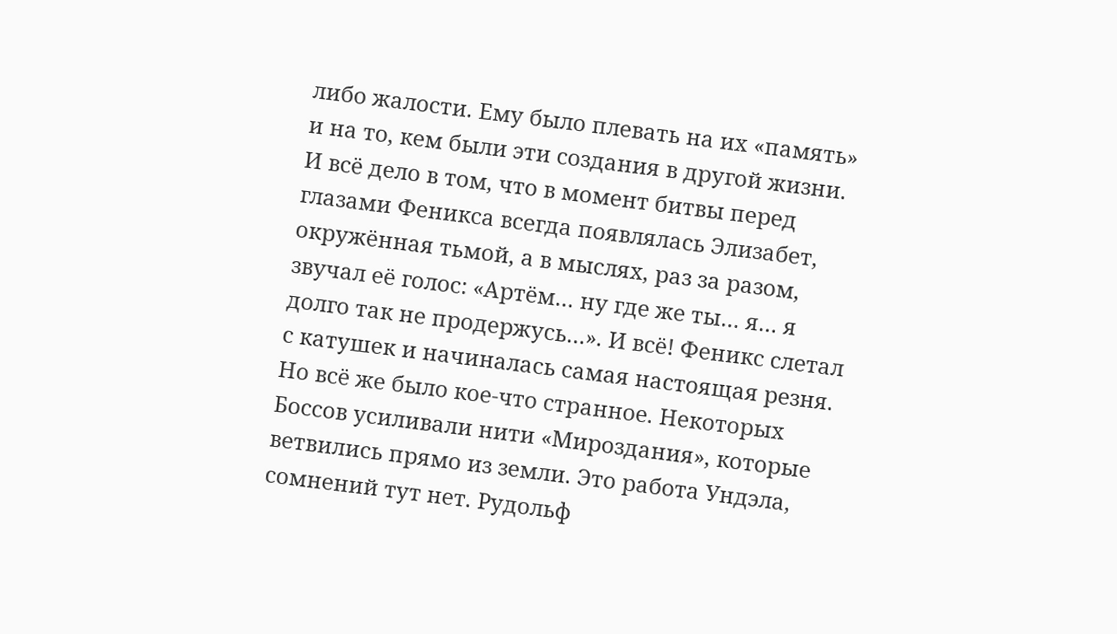либо жалости. Ему было плевать на их «память» и на то, кем были эти создания в другой жизни. И всё дело в том, что в момент битвы перед глазами Феникса всегда появлялась Элизабет, окружённая тьмой, а в мыслях, раз за разом, звучал её голос: «Артём… ну где же ты… я… я долго так не продержусь…». И всё! Феникс слетал с катушек и начиналась самая настоящая резня. Но всё же было кое-что странное. Некоторых Боссов усиливали нити «Мироздания», которые ветвились прямо из земли. Это работа Ундэла, сомнений тут нет. Рудольф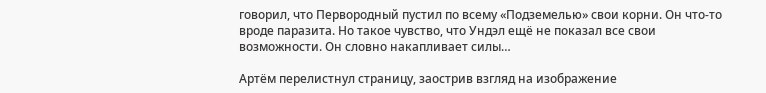говорил, что Первородный пустил по всему «Подземелью» свои корни. Он что-то вроде паразита. Но такое чувство, что Ундэл ещё не показал все свои возможности. Он словно накапливает силы…

Артём перелистнул страницу, заострив взгляд на изображение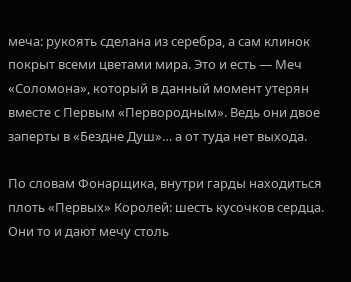меча: рукоять сделана из серебра, а сам клинок покрыт всеми цветами мира. Это и есть — Меч «Соломона», который в данный момент утерян вместе с Первым «Первородным». Ведь они двое заперты в «Бездне Душ»… а от туда нет выхода.

По словам Фонарщика, внутри гарды находиться плоть «Первых» Королей: шесть кусочков сердца. Они то и дают мечу столь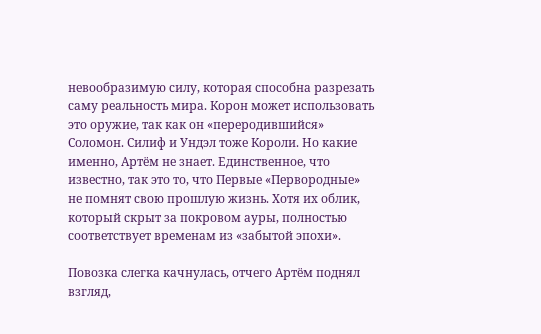невообразимую силу, которая способна разрезать саму реальность мира. Корон может использовать это оружие, так как он «переродившийся» Соломон. Силиф и Ундэл тоже Короли. Но какие именно, Артём не знает. Единственное, что известно, так это то, что Первые «Первородные» не помнят свою прошлую жизнь. Хотя их облик, который скрыт за покровом ауры, полностью соответствует временам из «забытой эпохи».

Повозка слегка качнулась, отчего Артём поднял взгляд,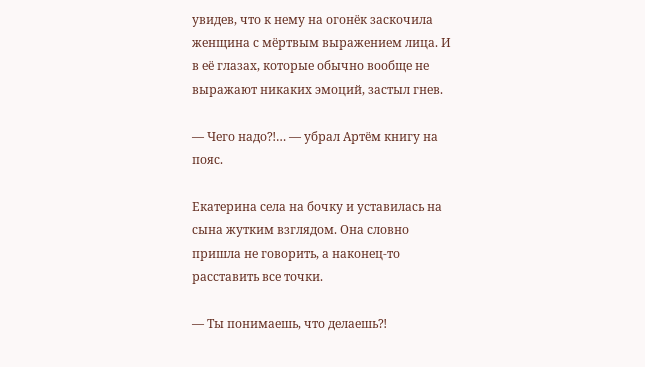увидев, что к нему на огонёк заскочила женщина с мёртвым выражением лица. И в её глазах, которые обычно вообще не выражают никаких эмоций, застыл гнев.

— Чего надо⁈… — убрал Артём книгу на пояс.

Екатерина села на бочку и уставилась на сына жутким взглядом. Она словно пришла не говорить, а наконец-то расставить все точки.

— Ты понимаешь, что делаешь⁈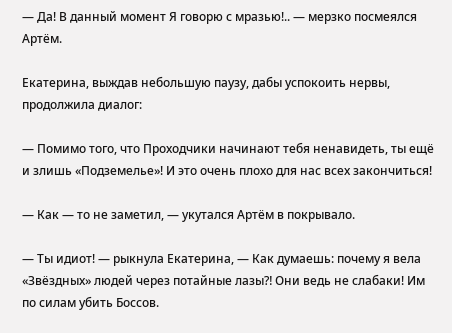— Да! В данный момент Я говорю с мразью!.. — мерзко посмеялся Артём.

Екатерина, выждав небольшую паузу, дабы успокоить нервы, продолжила диалог:

— Помимо того, что Проходчики начинают тебя ненавидеть, ты ещё и злишь «Подземелье»! И это очень плохо для нас всех закончиться!

— Как — то не заметил, — укутался Артём в покрывало.

— Ты идиот! — рыкнула Екатерина, — Как думаешь: почему я вела «Звёздных» людей через потайные лазы⁈ Они ведь не слабаки! Им по силам убить Боссов.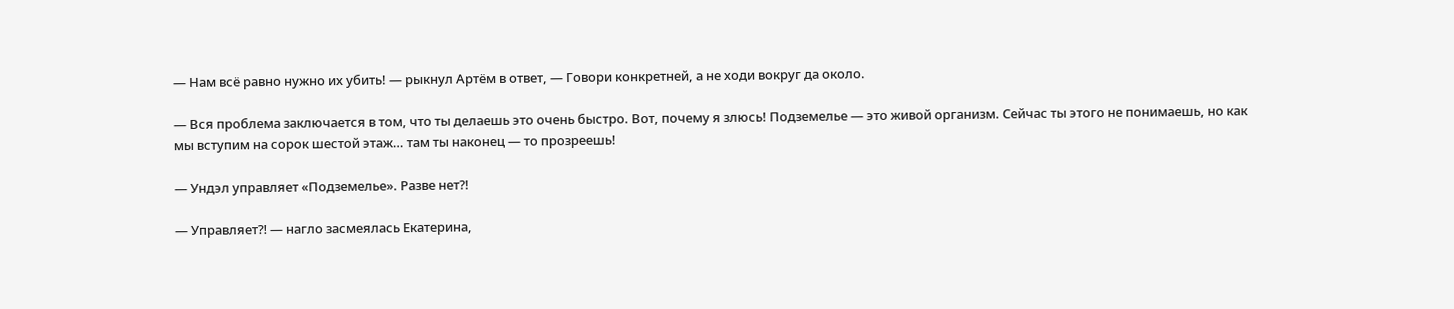— Нам всё равно нужно их убить! — рыкнул Артём в ответ, — Говори конкретней, а не ходи вокруг да около.

— Вся проблема заключается в том, что ты делаешь это очень быстро. Вот, почему я злюсь! Подземелье — это живой организм. Сейчас ты этого не понимаешь, но как мы вступим на сорок шестой этаж… там ты наконец — то прозреешь!

— Ундэл управляет «Подземелье». Разве нет⁈

— Управляет⁈ — нагло засмеялась Екатерина,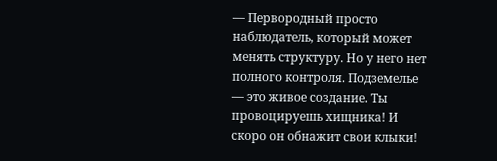— Первородный просто наблюдатель, который может менять структуру. Но у него нет полного контроля. Подземелье — это живое создание. Ты провоцируешь хищника! И скоро он обнажит свои клыки!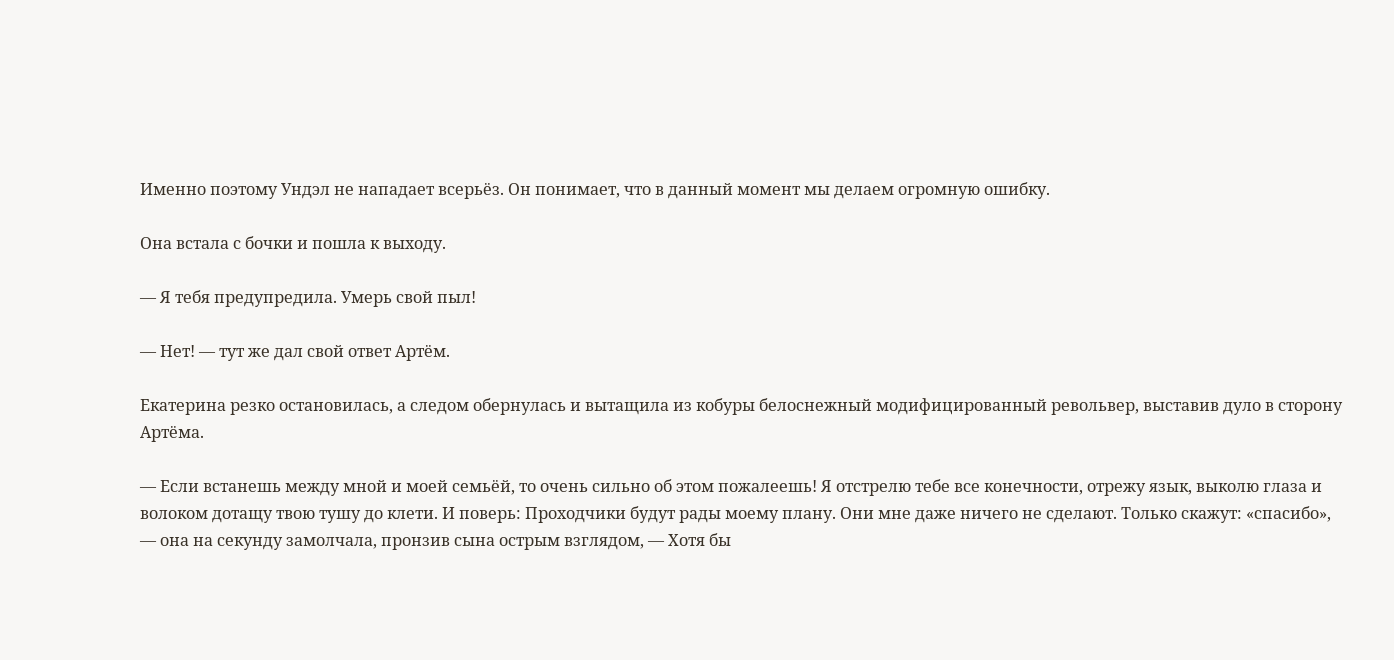Именно поэтому Ундэл не нападает всерьёз. Он понимает, что в данный момент мы делаем огромную ошибку.

Она встала с бочки и пошла к выходу.

— Я тебя предупредила. Умерь свой пыл!

— Нет! — тут же дал свой ответ Артём.

Екатерина резко остановилась, а следом обернулась и вытащила из кобуры белоснежный модифицированный револьвер, выставив дуло в сторону Артёма.

— Если встанешь между мной и моей семьёй, то очень сильно об этом пожалеешь! Я отстрелю тебе все конечности, отрежу язык, выколю глаза и волоком дотащу твою тушу до клети. И поверь: Проходчики будут рады моему плану. Они мне даже ничего не сделают. Только скажут: «спасибо», — она на секунду замолчала, пронзив сына острым взглядом, — Хотя бы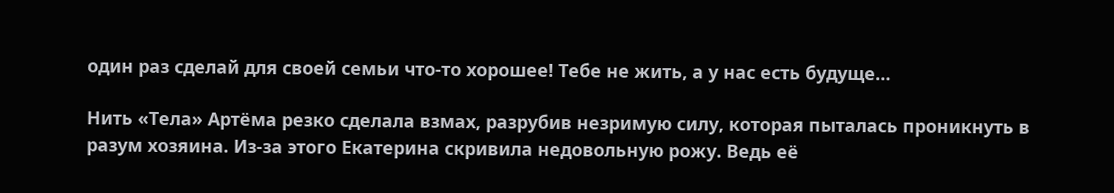один раз сделай для своей семьи что-то хорошее! Тебе не жить, а у нас есть будуще…

Нить «Тела» Артёма резко сделала взмах, разрубив незримую силу, которая пыталась проникнуть в разум хозяина. Из-за этого Екатерина скривила недовольную рожу. Ведь её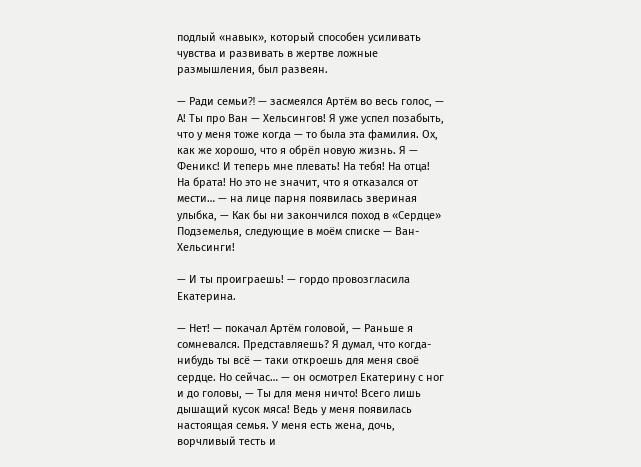подлый «навык», который способен усиливать чувства и развивать в жертве ложные размышления, был развеян.

— Ради семьи⁈ — засмеялся Артём во весь голос, — А! Ты про Ван — Хельсингов! Я уже успел позабыть, что у меня тоже когда — то была эта фамилия. Ох, как же хорошо, что я обрёл новую жизнь. Я — Феникс! И теперь мне плевать! На тебя! На отца! На брата! Но это не значит, что я отказался от мести… — на лице парня появилась звериная улыбка, — Как бы ни закончился поход в «Сердце» Подземелья, следующие в моём списке — Ван-Хельсинги!

— И ты проиграешь! — гордо провозгласила Екатерина.

— Нет! — покачал Артём головой, — Раньше я сомневался. Представляешь? Я думал, что когда-нибудь ты всё — таки откроешь для меня своё сердце. Но сейчас… — он осмотрел Екатерину с ног и до головы, — Ты для меня ничто! Всего лишь дышащий кусок мяса! Ведь у меня появилась настоящая семья. У меня есть жена, дочь, ворчливый тесть и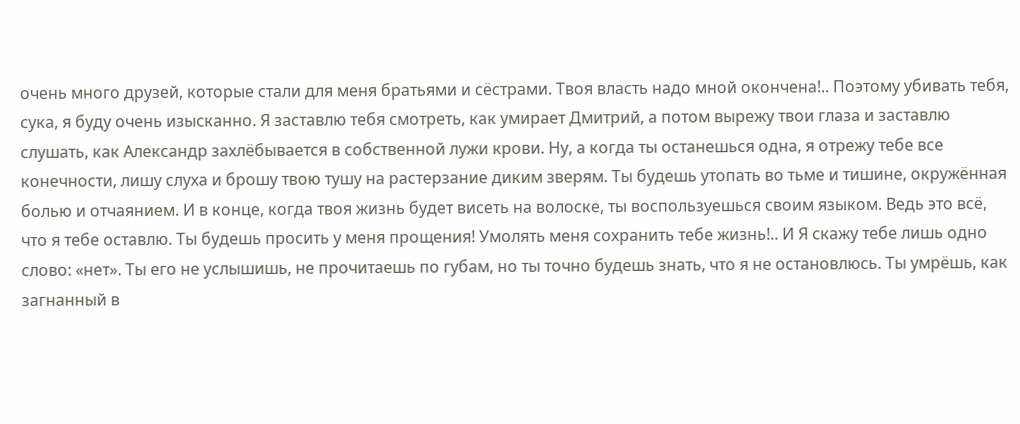очень много друзей, которые стали для меня братьями и сёстрами. Твоя власть надо мной окончена!.. Поэтому убивать тебя, сука, я буду очень изысканно. Я заставлю тебя смотреть, как умирает Дмитрий, а потом вырежу твои глаза и заставлю слушать, как Александр захлёбывается в собственной лужи крови. Ну, а когда ты останешься одна, я отрежу тебе все конечности, лишу слуха и брошу твою тушу на растерзание диким зверям. Ты будешь утопать во тьме и тишине, окружённая болью и отчаянием. И в конце, когда твоя жизнь будет висеть на волоске, ты воспользуешься своим языком. Ведь это всё, что я тебе оставлю. Ты будешь просить у меня прощения! Умолять меня сохранить тебе жизнь!.. И Я скажу тебе лишь одно слово: «нет». Ты его не услышишь, не прочитаешь по губам, но ты точно будешь знать, что я не остановлюсь. Ты умрёшь, как загнанный в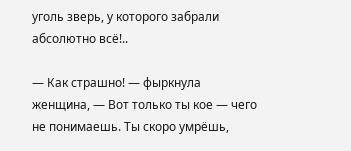уголь зверь, у которого забрали абсолютно всё!..

— Как страшно! — фыркнула женщина, — Вот только ты кое — чего не понимаешь. Ты скоро умрёшь,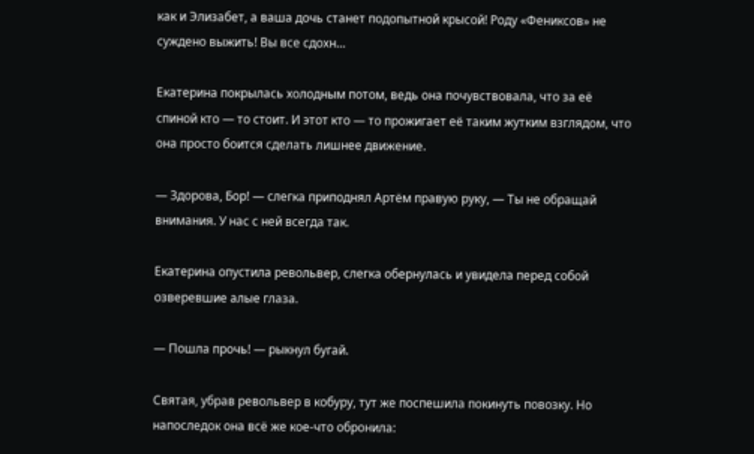как и Элизабет, а ваша дочь станет подопытной крысой! Роду «Фениксов» не суждено выжить! Вы все сдохн…

Екатерина покрылась холодным потом, ведь она почувствовала, что за её спиной кто — то стоит. И этот кто — то прожигает её таким жутким взглядом, что она просто боится сделать лишнее движение.

— Здорова, Бор! — слегка приподнял Артём правую руку, — Ты не обращай внимания. У нас с ней всегда так.

Екатерина опустила револьвер, слегка обернулась и увидела перед собой озверевшие алые глаза.

— Пошла прочь! — рыкнул бугай.

Святая, убрав револьвер в кобуру, тут же поспешила покинуть повозку. Но напоследок она всё же кое-что обронила: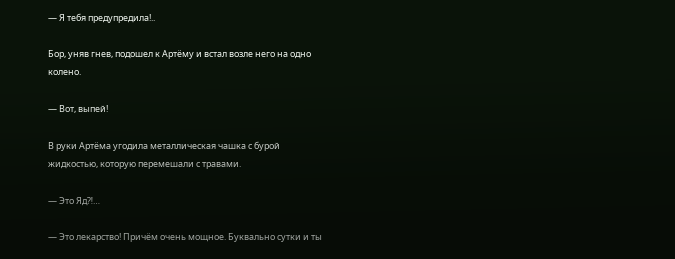— Я тебя предупредила!..

Бор, уняв гнев, подошел к Артёму и встал возле него на одно колено.

— Вот, выпей!

В руки Артёма угодила металлическая чашка с бурой жидкостью, которую перемешали с травами.

— Это Яд⁈…

— Это лекарство! Причём очень мощное. Буквально сутки и ты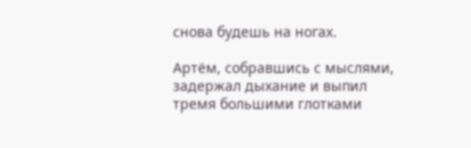снова будешь на ногах.

Артём, собравшись с мыслями, задержал дыхание и выпил тремя большими глотками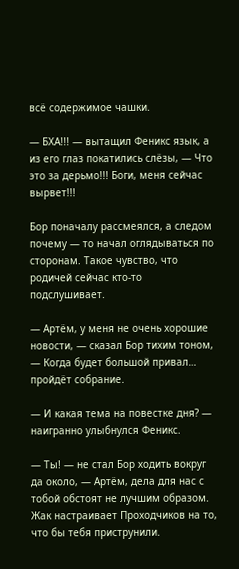всё содержимое чашки.

— БХА!!! — вытащил Феникс язык, а из его глаз покатились слёзы, — Что это за дерьмо!!! Боги, меня сейчас вырвет!!!

Бор поначалу рассмеялся, а следом почему — то начал оглядываться по сторонам. Такое чувство, что родичей сейчас кто-то подслушивает.

— Артём, у меня не очень хорошие новости, — сказал Бор тихим тоном, — Когда будет большой привал… пройдёт собрание.

— И какая тема на повестке дня? — наигранно улыбнулся Феникс.

— Ты! — не стал Бор ходить вокруг да около, — Артём, дела для нас с тобой обстоят не лучшим образом. Жак настраивает Проходчиков на то, что бы тебя приструнили.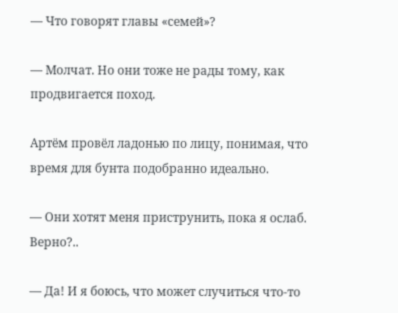— Что говорят главы «семей»?

— Молчат. Но они тоже не рады тому, как продвигается поход.

Артём провёл ладонью по лицу, понимая, что время для бунта подобранно идеально.

— Они хотят меня приструнить, пока я ослаб. Верно?..

— Да! И я боюсь, что может случиться что-то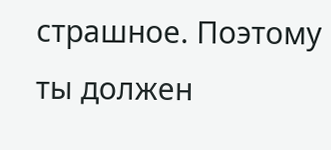страшное. Поэтому ты должен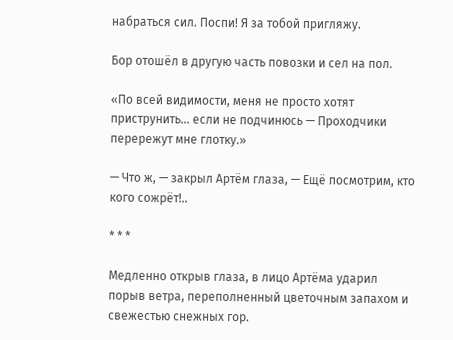набраться сил. Поспи! Я за тобой пригляжу.

Бор отошёл в другую часть повозки и сел на пол.

«По всей видимости, меня не просто хотят приструнить… если не подчинюсь — Проходчики перережут мне глотку.»

— Что ж, — закрыл Артём глаза, — Ещё посмотрим, кто кого сожрёт!..

* * *

Медленно открыв глаза, в лицо Артёма ударил порыв ветра, переполненный цветочным запахом и свежестью снежных гор.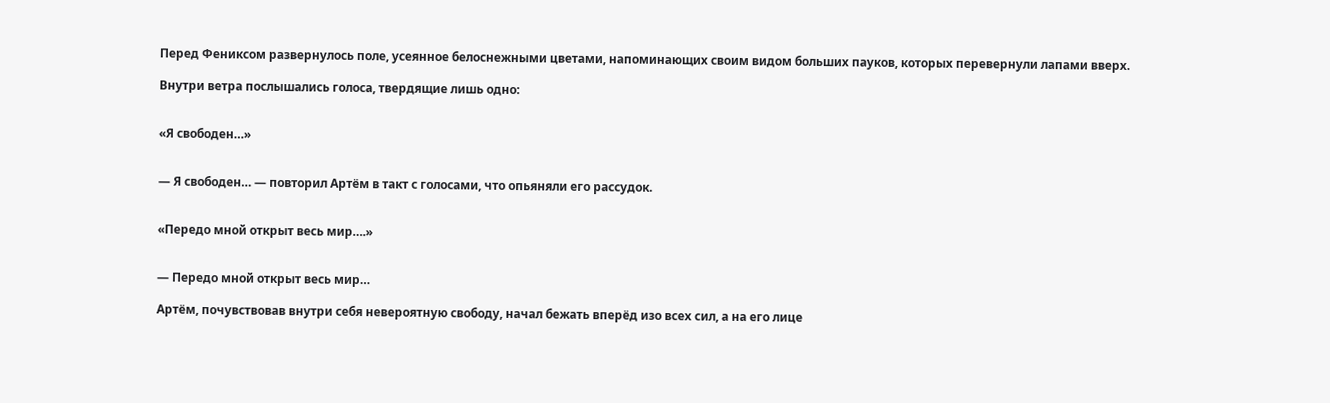Перед Фениксом развернулось поле, усеянное белоснежными цветами, напоминающих своим видом больших пауков, которых перевернули лапами вверх.

Внутри ветра послышались голоса, твердящие лишь одно:


«Я свободен…»


— Я свободен… — повторил Артём в такт с голосами, что опьяняли его рассудок.


«Передо мной открыт весь мир….»


— Передо мной открыт весь мир…

Артём, почувствовав внутри себя невероятную свободу, начал бежать вперёд изо всех сил, а на его лице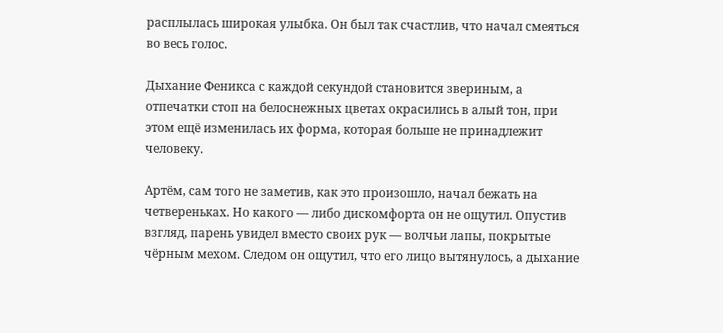расплылась широкая улыбка. Он был так счастлив, что начал смеяться во весь голос.

Дыхание Феникса с каждой секундой становится звериным, а отпечатки стоп на белоснежных цветах окрасились в алый тон, при этом ещё изменилась их форма, которая больше не принадлежит человеку.

Артём, сам того не заметив, как это произошло, начал бежать на четвереньках. Но какого — либо дискомфорта он не ощутил. Опустив взгляд, парень увидел вместо своих рук — волчьи лапы, покрытые чёрным мехом. Следом он ощутил, что его лицо вытянулось, а дыхание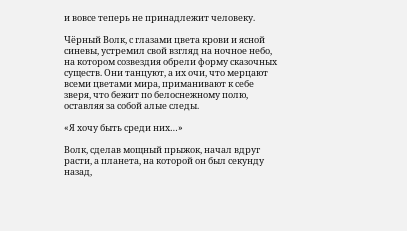и вовсе теперь не принадлежит человеку.

Чёрный Волк, с глазами цвета крови и ясной синевы, устремил свой взгляд на ночное небо, на котором созвездия обрели форму сказочных существ. Они танцуют, а их очи, что мерцают всеми цветами мира, приманивают к себе зверя, что бежит по белоснежному полю, оставляя за собой алые следы.

«Я хочу быть среди них…»

Волк, сделав мощный прыжок, начал вдруг расти, а планета, на которой он был секунду назад,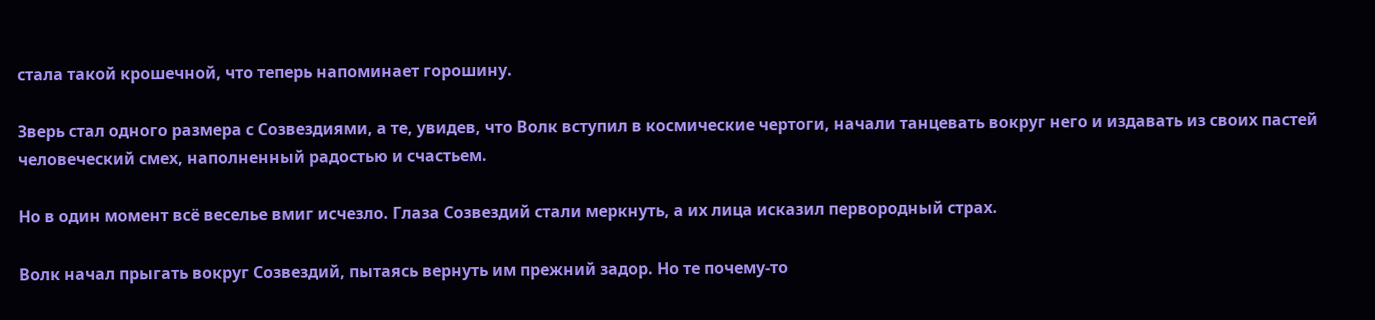стала такой крошечной, что теперь напоминает горошину.

Зверь стал одного размера с Созвездиями, а те, увидев, что Волк вступил в космические чертоги, начали танцевать вокруг него и издавать из своих пастей человеческий смех, наполненный радостью и счастьем.

Но в один момент всё веселье вмиг исчезло. Глаза Созвездий стали меркнуть, а их лица исказил первородный страх.

Волк начал прыгать вокруг Созвездий, пытаясь вернуть им прежний задор. Но те почему-то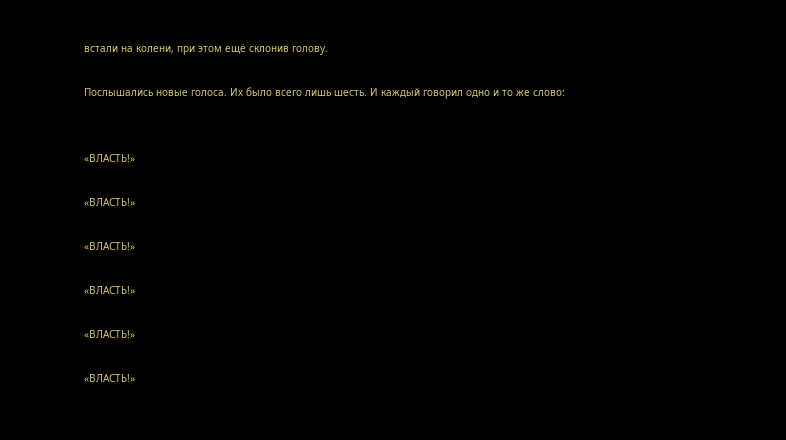встали на колени, при этом ещё склонив голову.

Послышались новые голоса. Их было всего лишь шесть. И каждый говорил одно и то же слово:


«ВЛАСТЬ!»

«ВЛАСТЬ!»

«ВЛАСТЬ!»

«ВЛАСТЬ!»

«ВЛАСТЬ!»

«ВЛАСТЬ!»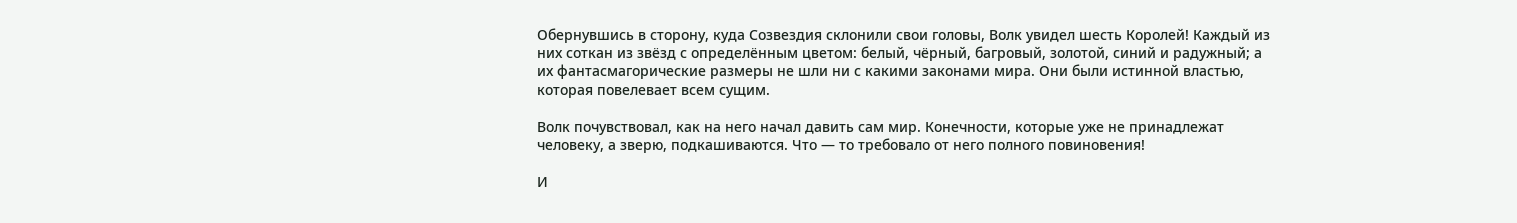Обернувшись в сторону, куда Созвездия склонили свои головы, Волк увидел шесть Королей! Каждый из них соткан из звёзд с определённым цветом: белый, чёрный, багровый, золотой, синий и радужный; а их фантасмагорические размеры не шли ни с какими законами мира. Они были истинной властью, которая повелевает всем сущим.

Волк почувствовал, как на него начал давить сам мир. Конечности, которые уже не принадлежат человеку, а зверю, подкашиваются. Что — то требовало от него полного повиновения!

И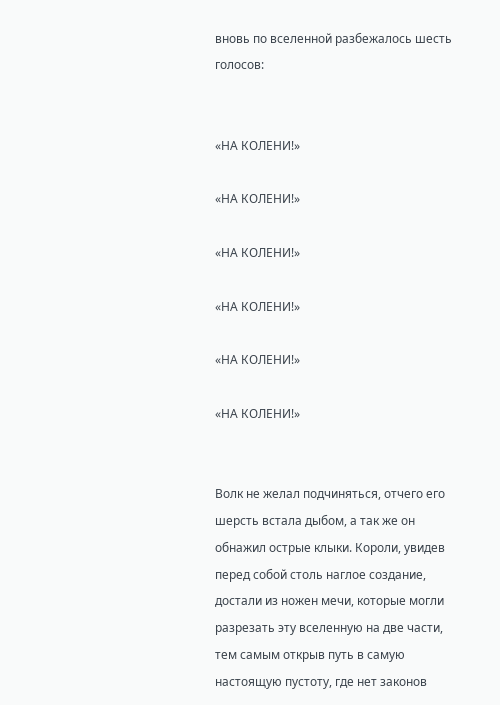вновь по вселенной разбежалось шесть голосов:


«НА КОЛЕНИ!»

«НА КОЛЕНИ!»

«НА КОЛЕНИ!»

«НА КОЛЕНИ!»

«НА КОЛЕНИ!»

«НА КОЛЕНИ!»


Волк не желал подчиняться, отчего его шерсть встала дыбом, а так же он обнажил острые клыки. Короли, увидев перед собой столь наглое создание, достали из ножен мечи, которые могли разрезать эту вселенную на две части, тем самым открыв путь в самую настоящую пустоту, где нет законов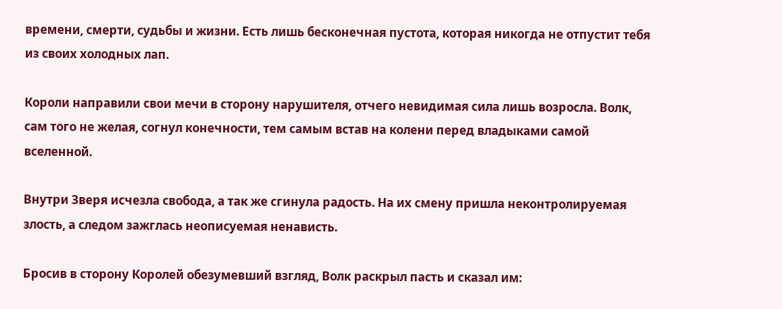времени, смерти, судьбы и жизни. Есть лишь бесконечная пустота, которая никогда не отпустит тебя из своих холодных лап.

Короли направили свои мечи в сторону нарушителя, отчего невидимая сила лишь возросла. Волк, сам того не желая, согнул конечности, тем самым встав на колени перед владыками самой вселенной.

Внутри Зверя исчезла свобода, а так же сгинула радость. На их смену пришла неконтролируемая злость, а следом зажглась неописуемая ненависть.

Бросив в сторону Королей обезумевший взгляд, Волк раскрыл пасть и сказал им: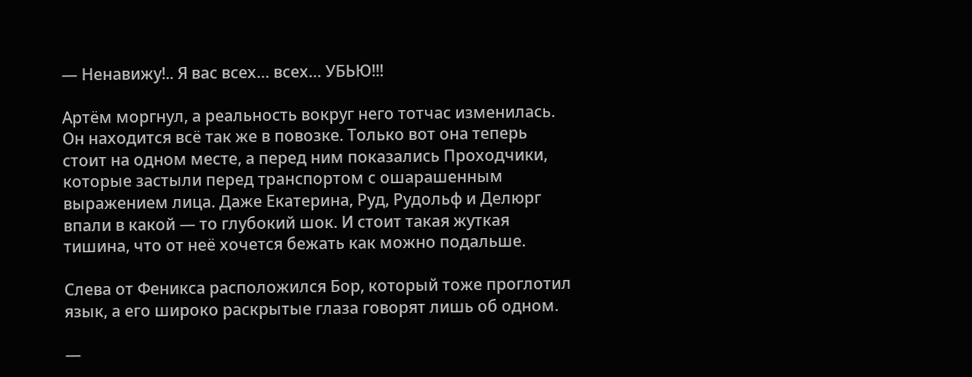— Ненавижу!.. Я вас всех… всех… УБЬЮ!!!

Артём моргнул, а реальность вокруг него тотчас изменилась. Он находится всё так же в повозке. Только вот она теперь стоит на одном месте, а перед ним показались Проходчики, которые застыли перед транспортом с ошарашенным выражением лица. Даже Екатерина, Руд, Рудольф и Делюрг впали в какой — то глубокий шок. И стоит такая жуткая тишина, что от неё хочется бежать как можно подальше.

Слева от Феникса расположился Бор, который тоже проглотил язык, а его широко раскрытые глаза говорят лишь об одном.

—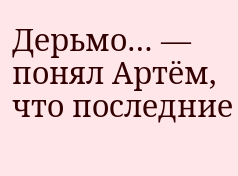Дерьмо… — понял Артём, что последние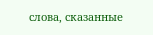слова, сказанные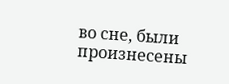во сне, были произнесены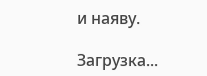и наяву.

Загрузка...